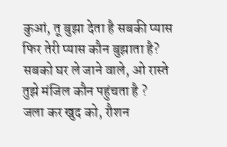कुआं, तू बुझा देता है सबकी प्यास
फिर तेरी प्यास कौन बुझाता है?
सबको घर ले जाने वाले, ओ रास्ते
तुझे मंजिल कौन पहुंचता है ?
जला कर खुद को, रौशन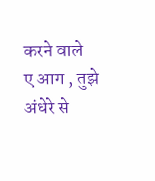करने वाले
ए आग , तुझे अंधेरे से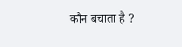कौन बचाता है ?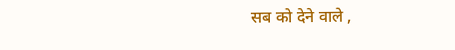सब को देने वाले ,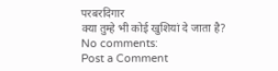परबरदिगार
क्या तुम्हे भी कोई खुशियां दे जाता है?
No comments:
Post a Comment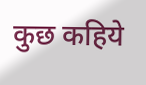कुछ कहिये